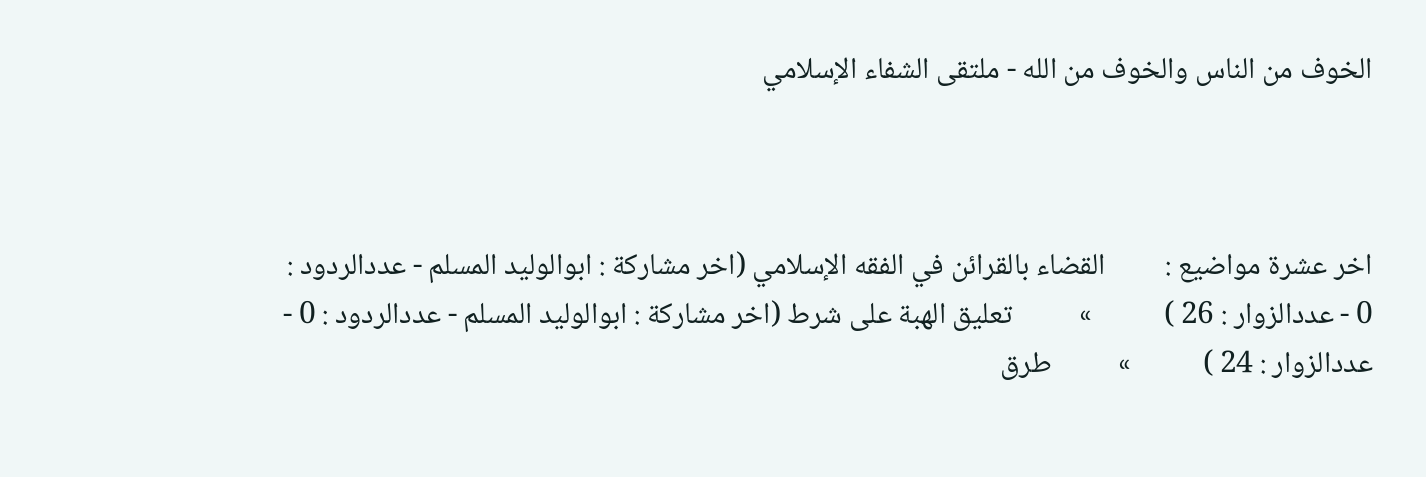الخوف من الناس والخوف من الله - ملتقى الشفاء الإسلامي



اخر عشرة مواضيع :         القضاء بالقرائن في الفقه الإسلامي (اخر مشاركة : ابوالوليد المسلم - عددالردود : 0 - عددالزوار : 26 )           »          تعليق الهبة على شرط (اخر مشاركة : ابوالوليد المسلم - عددالردود : 0 - عددالزوار : 24 )           »          طرق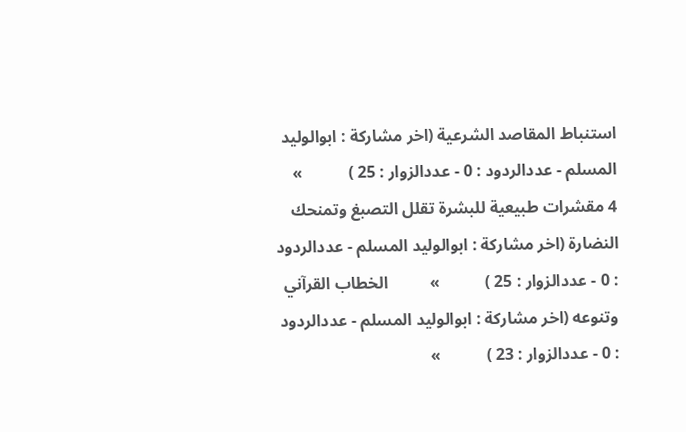استنباط المقاصد الشرعية (اخر مشاركة : ابوالوليد المسلم - عددالردود : 0 - عددالزوار : 25 )           »          4 مقشرات طبيعية للبشرة تقلل التصبغ وتمنحك النضارة (اخر مشاركة : ابوالوليد المسلم - عددالردود : 0 - عددالزوار : 25 )           »          الخطاب القرآني وتنوعه (اخر مشاركة : ابوالوليد المسلم - عددالردود : 0 - عددالزوار : 23 )           »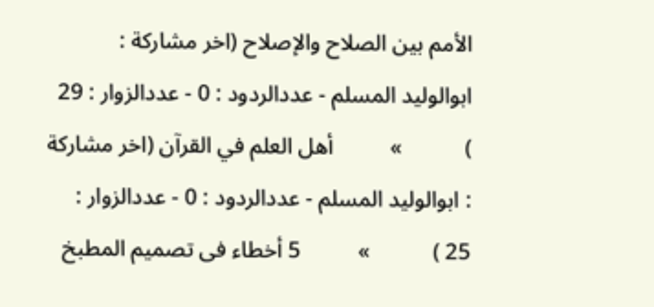الأمم بين الصلاح والإصلاح (اخر مشاركة : ابوالوليد المسلم - عددالردود : 0 - عددالزوار : 29 )           »          أهل العلم في القرآن (اخر مشاركة : ابوالوليد المسلم - عددالردود : 0 - عددالزوار : 25 )           »          5 أخطاء فى تصميم المطبخ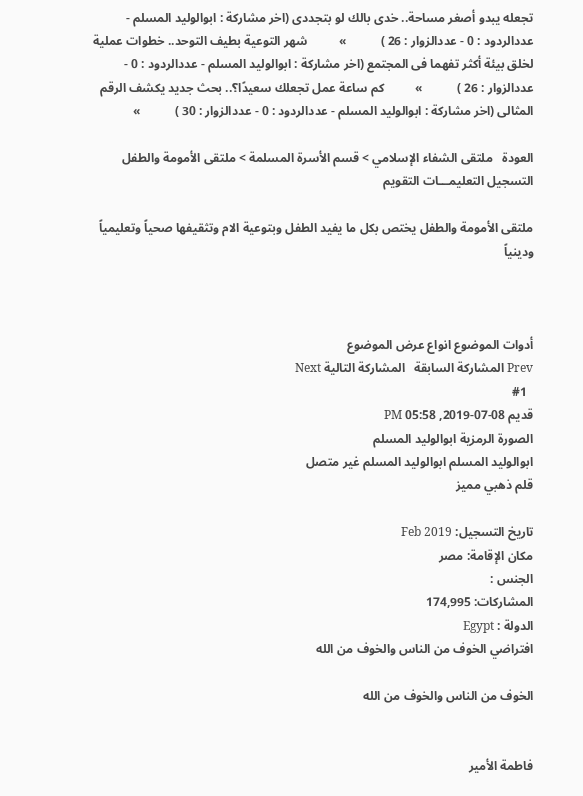تجعله يبدو أصغر مساحة.. خدى بالك لو بتجددى (اخر مشاركة : ابوالوليد المسلم - عددالردود : 0 - عددالزوار : 26 )           »          شهر التوعية بطيف التوحد.. خطوات عملية لخلق بيئة أكثر تفهما فى المجتمع (اخر مشاركة : ابوالوليد المسلم - عددالردود : 0 - عددالزوار : 26 )           »          كم ساعة عمل تجعلك سعيدًا؟.. بحث جديد يكشف الرقم المثالى (اخر مشاركة : ابوالوليد المسلم - عددالردود : 0 - عددالزوار : 30 )           »

العودة   ملتقى الشفاء الإسلامي > قسم الأسرة المسلمة > ملتقى الأمومة والطفل
التسجيل التعليمـــات التقويم

ملتقى الأمومة والطفل يختص بكل ما يفيد الطفل وبتوعية الام وتثقيفها صحياً وتعليمياً ودينياً



أدوات الموضوع انواع عرض الموضوع
Prev المشاركة السابقة   المشاركة التالية Next
  #1
قديم 08-07-2019, 05:58 PM
الصورة الرمزية ابوالوليد المسلم
ابوالوليد المسلم ابوالوليد المسلم غير متصل
قلم ذهبي مميز

تاريخ التسجيل: Feb 2019
مكان الإقامة: مصر
الجنس :
المشاركات: 174,995
الدولة : Egypt
افتراضي الخوف من الناس والخوف من الله

الخوف من الناس والخوف من الله


فاطمة الأمير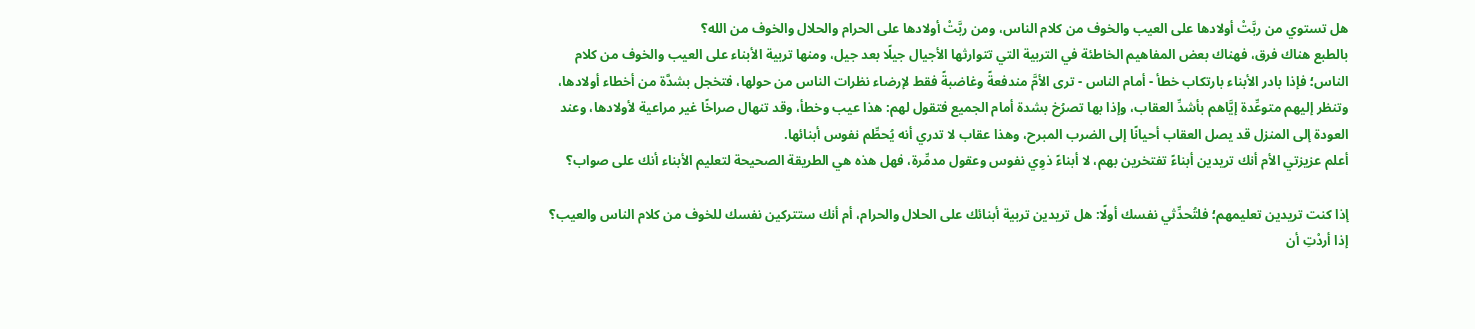هل تستوي من ربَّتْ أولادها على العيب والخوف من كلام الناس، ومن ربَّتْ أولادها على الحرام والحلال والخوف من الله؟
بالطبع هناك فرق، فهناك بعض المفاهيم الخاطئة في التربية التي تتوارثها الأجيال جيلًا بعد جيل، ومنها تربية الأبناء على العيب والخوف من كلام الناس؛ فإذا بادر الأبناء بارتكاب خطأ - أمام الناس - ترى الأمَّ مندفعةً وغاضبةً فقط لإرضاء نظرات الناس من حولها، فتخجل بشدَّة من أخطاء أولادها، وتنظر إليهم متوعِّدة إيَّاهم بأشدِّ العقاب، وإذا بها تصرُخ بشدة أمام الجميع فتقول لهم: هذا عيب وخطأ، وقد تنهال صراخًا غير مراعية لأولادها، وعند العودة إلى المنزل قد يصل العقاب أحيانًا إلى الضرب المبرح، وهذا عقاب لا تدري أنه يُحطِّم نفوس أبنائها.
أعلم عزيزتي الأم أنك تريدين أبناءً تفتخرين بهم، لا أبناءً ذوِي نفوس وعقول مدمِّرة، فهل هذه هي الطريقة الصحيحة لتعليم الأبناء أنك على صواب؟

إذا كنت تريدين تعليمهم؛ فلتُحدِّثي نفسك أولًا: هل تريدين تربية أبنائك على الحلال والحرام، أم أنك ستتركين نفسك للخوف من كلام الناس والعيب؟
إذا أردْتِ أن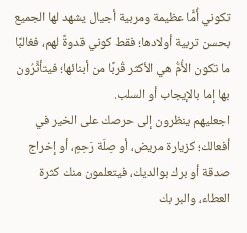تكوني أُمًّا عظيمة ومربية أجيال يشهد لها الجميع بحسن تربية أولادها؛ فقط كوني قدوةً لهم، فغالبًا ما تكون الأُمُّ هي الأكثر قُربًا من أبنائها؛ فيتأثَّرُون بها إما بالإيجاب أو السلب.
اجعليهم ينظرون إلى حرصك على الخير في أفعالك؛ كزيارة مريض، أو صِلَة رَحِمٍ، أو إخراج صدقة أو برك بوالديك، فيتعلمون منك كثرة العطاء، والبر بك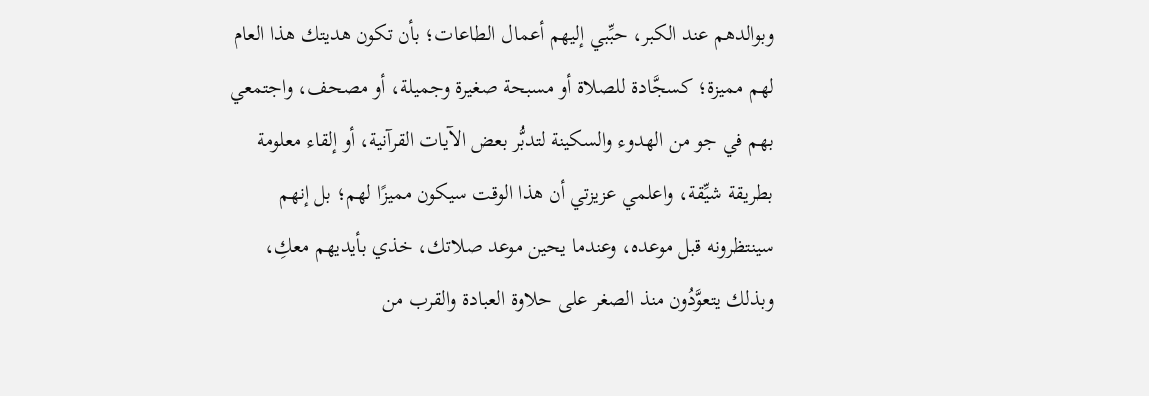وبوالدهم عند الكبر، حبِّبي إليهم أعمال الطاعات؛ بأن تكون هديتك هذا العام لهم مميزة؛ كسجَّادة للصلاة أو مسبحة صغيرة وجميلة، أو مصحف، واجتمعي بهم في جو من الهدوء والسكينة لتدبُّر بعض الآيات القرآنية، أو إلقاء معلومة بطريقة شيِّقة، واعلمي عزيزتي أن هذا الوقت سيكون مميزًا لهم؛ بل إنهم سينتظرونه قبل موعده، وعندما يحين موعد صلاتك، خذي بأيديهم معكِ، وبذلك يتعوَّدُون منذ الصغر على حلاوة العبادة والقرب من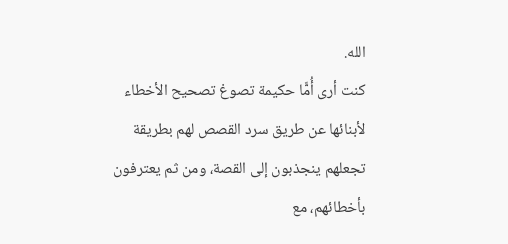الله.
كنت أرى أُمًّا حكيمة تصوغ تصحيح الأخطاء لأبنائها عن طريق سرد القصص لهم بطريقة تجعلهم ينجذبون إلى القصة، ومن ثم يعترفون بأخطائهم، مع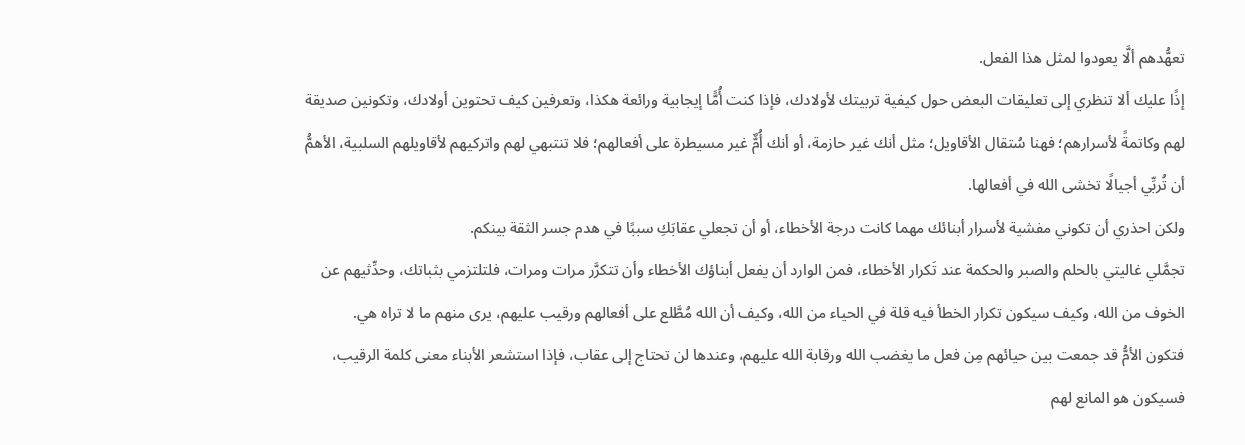تعهُّدهم ألَّا يعودوا لمثل هذا الفعل.
إذًا عليك ألا تنظري إلى تعليقات البعض حول كيفية تربيتك لأولادك، فإذا كنت أُمًّا إيجابية ورائعة هكذا، وتعرفين كيف تحتوين أولادك، وتكونين صديقة لهم وكاتمةً لأسرارهم؛ فهنا سُتقال الأقاويل؛ مثل أنك غير حازمة، أو أنك أُمٌّ غير مسيطرة على أفعالهم؛ فلا تنتبهي لهم واتركيهم لأقاويلهم السلبية، الأهمُّ أن تُربِّي أجيالًا تخشى الله في أفعالها.
ولكن احذري أن تكوني مفشية لأسرار أبنائك مهما كانت درجة الأخطاء، أو أن تجعلي عقابَكِ سببًا في هدم جسر الثقة بينكم.
تجمَّلي غاليتي بالحلم والصبر والحكمة عند تَكرار الأخطاء، فمن الوارد أن يفعل أبناؤك الأخطاء وأن تتكرَّر مرات ومرات، فلتلتزمي بثباتك، وحدِّثيهم عن الخوف من الله، وكيف سيكون تكرار الخطأ فيه قلة في الحياء من الله، وكيف أن الله مُطَّلع على أفعالهم ورقيب عليهم، يرى منهم ما لا تراه هي.
فتكون الأمُّ قد جمعت بين حيائهم مِن فعل ما يغضب الله ورقابة الله عليهم، وعندها لن تحتاج إلى عقاب، فإذا استشعر الأبناء معنى كلمة الرقيب، فسيكون هو المانع لهم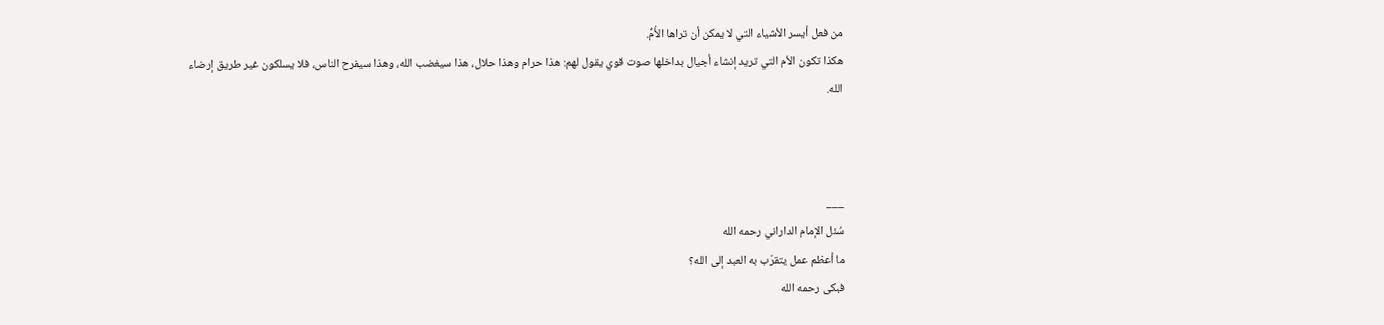من فعل أيسر الأشياء التي لا يمكن أن تراها الأُمُّ.
هكذا تكون الأم التي تريد إنشاء أجيال بداخلها صوت قوي يقول لهم: هذا حرام وهذا حلال، هذا سيغضب الله، وهذا سيفرح الناس، فلا يسلكون غير طريق إرضاء الله.



___
سُئل الإمام الداراني رحمه الله
ما أعظم عمل يتقرّب به العبد إلى الله؟
فبكى رحمه الله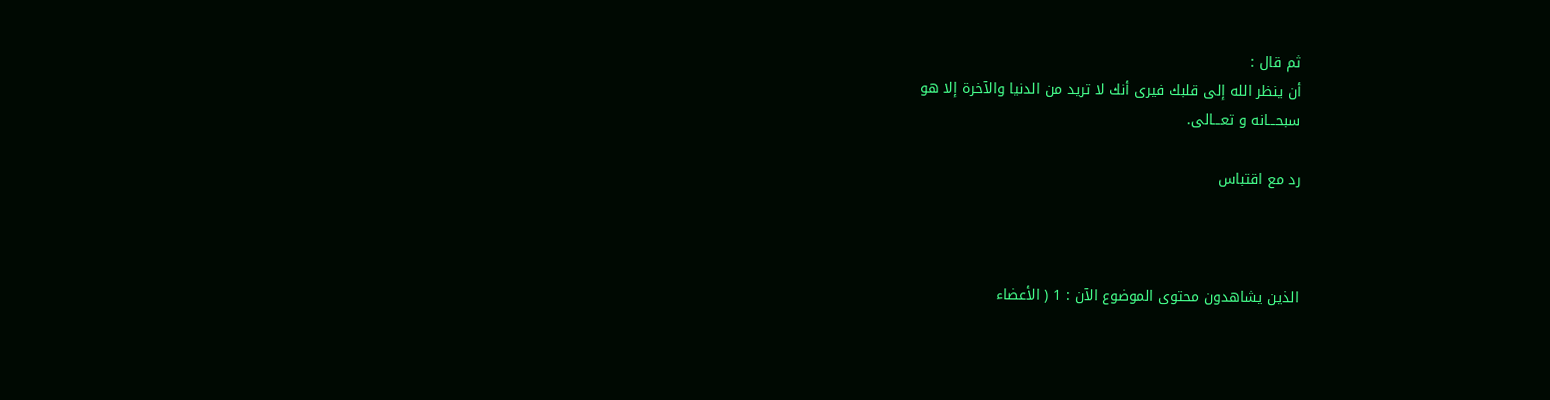ثم قال :
أن ينظر الله إلى قلبك فيرى أنك لا تريد من الدنيا والآخرة إلا هو
سبحـــانه و تعـــالى.

رد مع اقتباس



الذين يشاهدون محتوى الموضوع الآن : 1 ( الأعضاء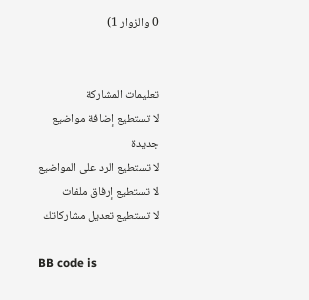0 والزوار 1)


تعليمات المشاركة
لا تستطيع إضافة مواضيع جديدة
لا تستطيع الرد على المواضيع
لا تستطيع إرفاق ملفات
لا تستطيع تعديل مشاركاتك

BB code is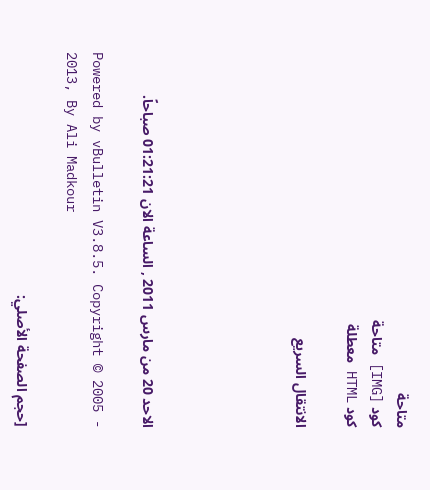متاحة
كود [IMG] متاحة
كود HTML معطلة

الانتقال السريع





الاحد 20 من مارس 2011 , الساعة الان 01:21:21 صباحاً.

Powered by vBulletin V3.8.5. Copyright © 2005 - 2013, By Ali Madkour

[حجم الصفحة الأصلي: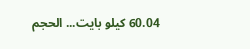60.04 كيلو بايت... الحجم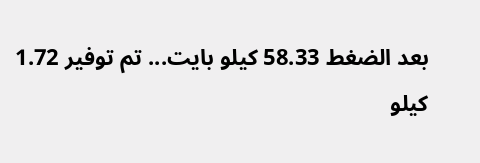بعد الضغط 58.33 كيلو بايت... تم توفير 1.72 كيلو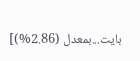بايت...بمعدل (2.86%)]